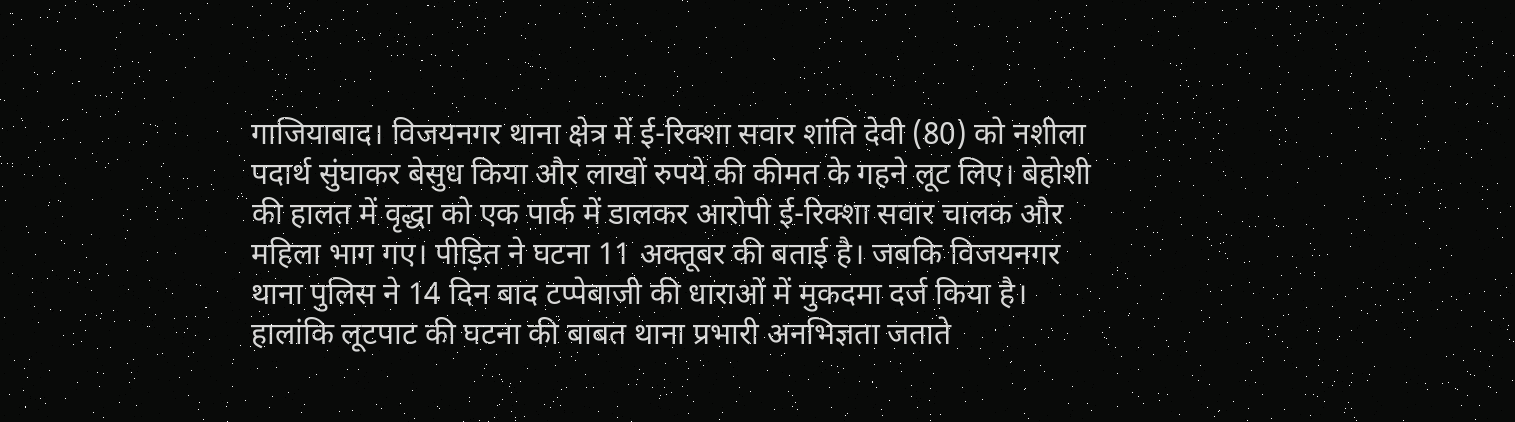गाजियाबाद। विजयनगर थाना क्षेत्र में ई-रिक्शा सवार शांति देवी (80) को नशीला पदार्थ सुंघाकर बेसुध किया और लाखों रुपये की कीमत के गहने लूट लिए। बेहोशी की हालत में वृद्धा को एक पार्क में डालकर आरोपी ई-रिक्शा सवार चालक और महिला भाग गए। पीड़ित ने घटना 11 अक्तूबर की बताई है। जबकि विजयनगर थाना पुलिस ने 14 दिन बाद टप्पेबाजी की धाराओं में मुकदमा दर्ज किया है। हालांकि लूटपाट की घटना की बाबत थाना प्रभारी अनभिज्ञता जताते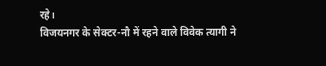रहे।
विजयनगर के सेक्टर-नौ में रहने वाले विवेक त्यागी ने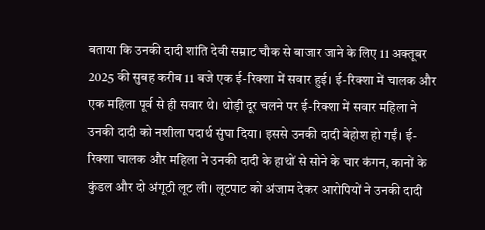बताया कि उनकी दादी शांति देवी सम्राट चौक से बाजार जाने के लिए 11 अक्तूबर 2025 की सुबह करीब 11 बजे एक ई-रिक्शा में सवार हुई। ई-रिक्शा में चालक और एक महिला पूर्व से ही सवार थे। थोड़ी दूर चलने पर ई-रिक्शा में सवार महिला ने उनकी दादी को नशीला पदार्थ सुंघा दिया। इससे उनकी दादी बेहोश हो गईं। ई-रिक्शा चालक और महिला ने उनकी दादी के हाथों से सोने के चार कंगन, कानों के कुंडल और दो अंगूठी लूट ली। लूटपाट को अंजाम देकर आरोपियों ने उनकी दादी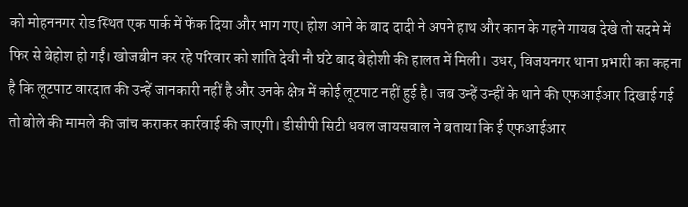को मोहननगर रोड स्थित एक पार्क में फेंक दिया और भाग गए। होश आने के बाद दादी ने अपने हाथ और कान के गहने गायब देखे तो सदमे में फिर से बेहोश हो गईं। खोजबीन कर रहे परिवार को शांति देवी नौ घंटे बाद बेहोशी की हालत में मिली। उधर, विजयनगर थाना प्रभारी का कहना है कि लूटपाट वारदात की उन्हें जानकारी नहीं है और उनके क्षेत्र में कोई लूटपाट नहीं हुई है। जब उन्हें उन्हीं के थाने की एफआईआर दिखाई गई तो बोले की मामले की जांच कराकर कार्रवाई की जाएगी। डीसीपी सिटी धवल जायसवाल ने बताया कि ई एफआईआर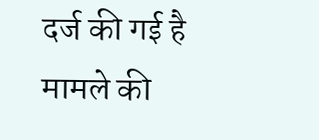दर्ज की गई है मामले की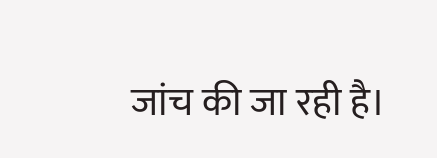जांच की जा रही है।